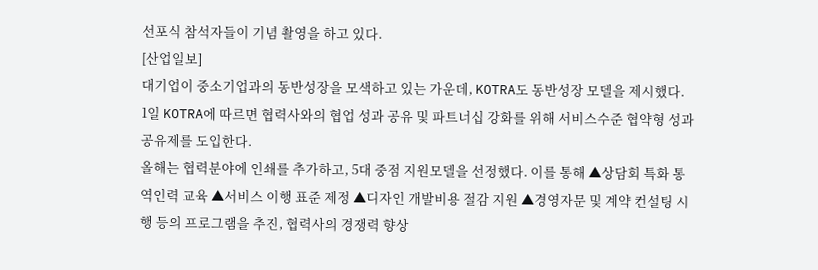선포식 참석자들이 기념 촬영을 하고 있다.
[산업일보]
대기업이 중소기업과의 동반성장을 모색하고 있는 가운데, KOTRA도 동반성장 모델을 제시했다.
1일 KOTRA에 따르면 협력사와의 협업 성과 공유 및 파트너십 강화를 위해 서비스수준 협약형 성과 공유제를 도입한다.
올해는 협력분야에 인쇄를 추가하고, 5대 중점 지원모델을 선정했다. 이를 통해 ▲상담회 특화 통역인력 교육 ▲서비스 이행 표준 제정 ▲디자인 개발비용 절감 지원 ▲경영자문 및 계약 컨설팅 시행 등의 프로그램을 추진, 협력사의 경쟁력 향상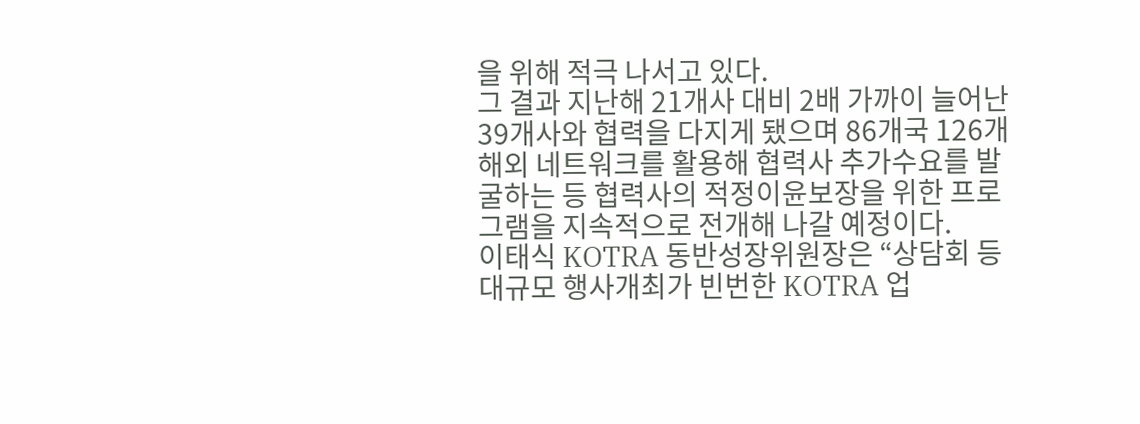을 위해 적극 나서고 있다.
그 결과 지난해 21개사 대비 2배 가까이 늘어난 39개사와 협력을 다지게 됐으며 86개국 126개 해외 네트워크를 활용해 협력사 추가수요를 발굴하는 등 협력사의 적정이윤보장을 위한 프로그램을 지속적으로 전개해 나갈 예정이다.
이태식 KOTRA 동반성장위원장은 “상담회 등 대규모 행사개최가 빈번한 KOTRA 업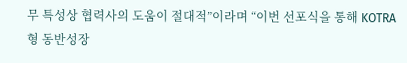무 특성상 협력사의 도움이 절대적”이라며 “이번 선포식을 통해 KOTRA형 동반성장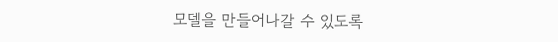모델을 만들어나갈 수 있도록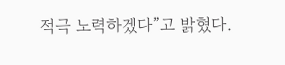적극 노력하겠다”고 밝혔다.